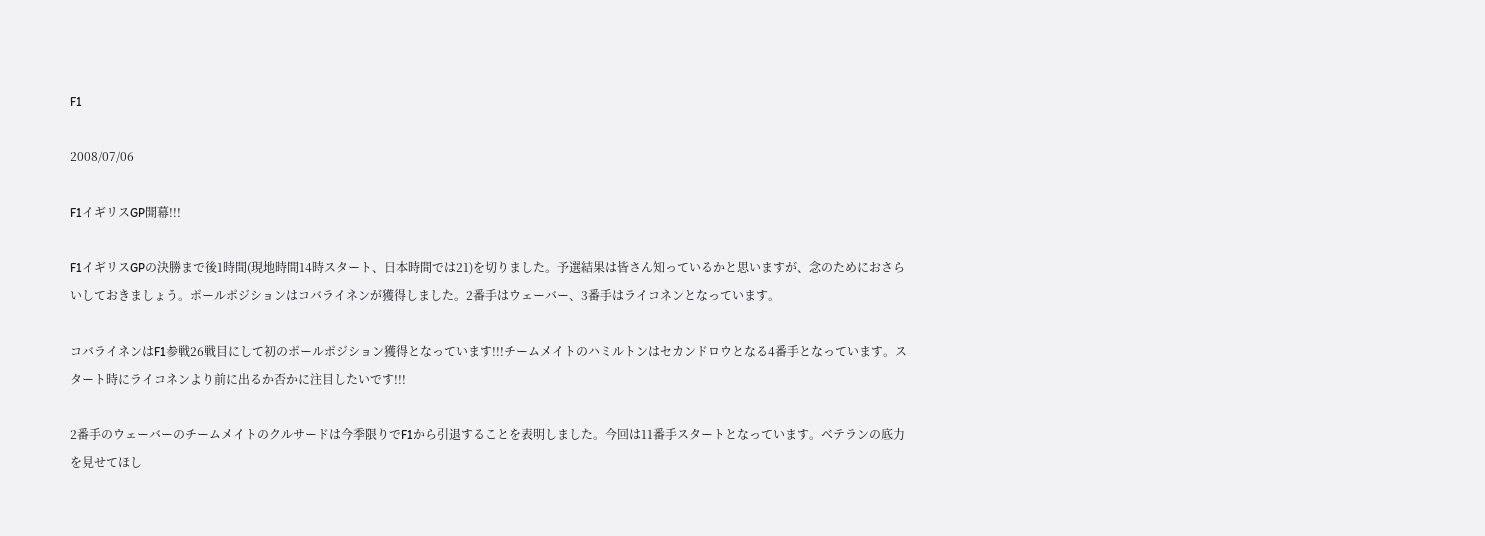F1

2008/07/06

F1イギリスGP開幕!!!

F1イギリスGPの決勝まで後1時間(現地時間14時スタート、日本時間では21)を切りました。予選結果は皆さん知っているかと思いますが、念のためにおさらいしておきましょう。ポールポジションはコバライネンが獲得しました。2番手はウェーバー、3番手はライコネンとなっています。

コバライネンはF1参戦26戦目にして初のポールポジション獲得となっています!!!チームメイトのハミルトンはセカンドロウとなる4番手となっています。スタート時にライコネンより前に出るか否かに注目したいです!!!

2番手のウェーバーのチームメイトのクルサードは今季限りでF1から引退することを表明しました。今回は11番手スタートとなっています。ベテランの底力を見せてほし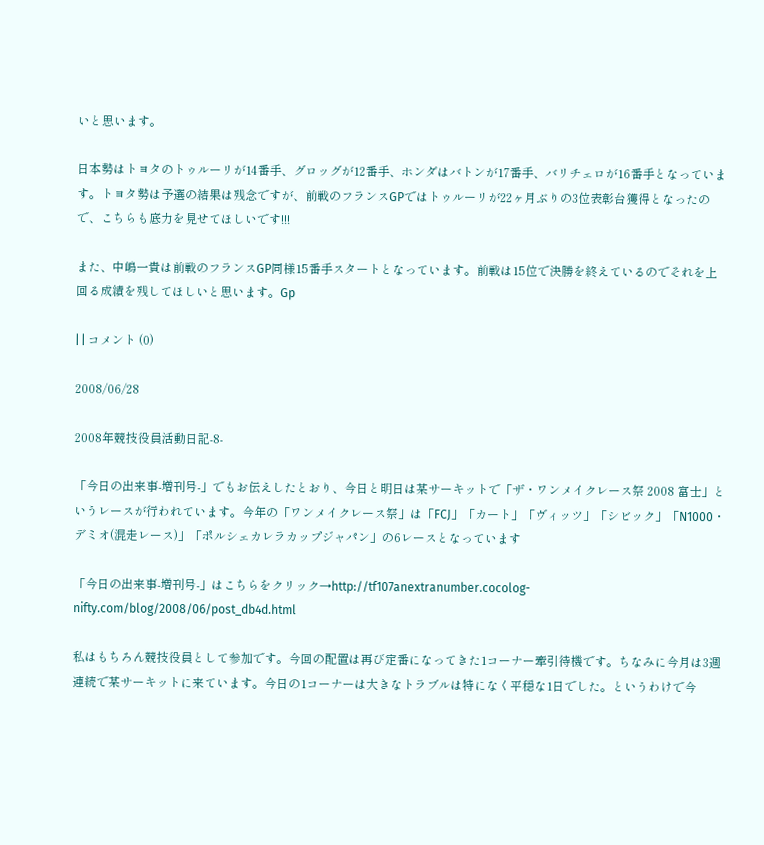いと思います。

日本勢はトヨタのトゥルーリが14番手、グロッグが12番手、ホンダはバトンが17番手、バリチェロが16番手となっています。トヨタ勢は予選の結果は残念ですが、前戦のフランスGPではトゥルーリが22ヶ月ぶりの3位表彰台獲得となったので、こちらも底力を見せてほしいです!!!

また、中嶋一貴は前戦のフランスGP同様15番手スタートとなっています。前戦は15位で決勝を終えているのでそれを上回る成績を残してほしいと思います。Gp

| | コメント (0)

2008/06/28

2008年競技役員活動日記-8-

「今日の出来事-増刊号-」でもお伝えしたとおり、今日と明日は某サーキットで「ザ・ワンメイクレース祭 2008 富士」というレースが行われています。今年の「ワンメイクレース祭」は「FCJ」「カート」「ヴィッツ」「シビック」「N1000・デミオ(混走レース)」「ポルシェカレラカップジャパン」の6レースとなっています

「今日の出来事-増刊号-」はこちらをクリック→http://tf107anextranumber.cocolog-nifty.com/blog/2008/06/post_db4d.html

私はもちろん競技役員として参加です。今回の配置は再び定番になってきた1コーナー牽引待機です。ちなみに今月は3週連続で某サーキットに来ています。今日の1コーナーは大きなトラブルは特になく平穏な1日でした。というわけで今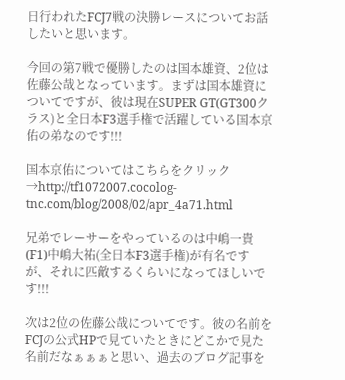日行われたFCJ7戦の決勝レースについてお話したいと思います。

今回の第7戦で優勝したのは国本雄資、2位は佐藤公哉となっています。まずは国本雄資についてですが、彼は現在SUPER GT(GT300クラス)と全日本F3選手権で活躍している国本京佑の弟なのです!!!

国本京佑についてはこちらをクリック→http://tf1072007.cocolog-tnc.com/blog/2008/02/apr_4a71.html

兄弟でレーサーをやっているのは中嶋一貴(F1)中嶋大祐(全日本F3選手権)が有名ですが、それに匹敵するくらいになってほしいです!!!

次は2位の佐藤公哉についてです。彼の名前をFCJの公式HPで見ていたときにどこかで見た名前だなぁぁぁと思い、過去のブログ記事を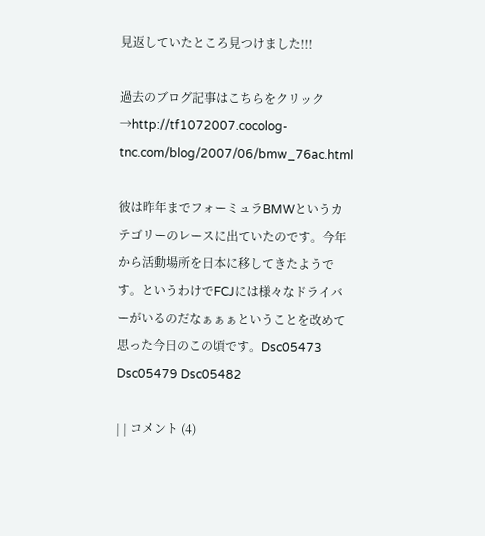見返していたところ見つけました!!!

過去のブログ記事はこちらをクリック→http://tf1072007.cocolog-tnc.com/blog/2007/06/bmw_76ac.html

彼は昨年までフォーミュラBMWというカテゴリーのレースに出ていたのです。今年から活動場所を日本に移してきたようです。というわけでFCJには様々なドライバーがいるのだなぁぁぁということを改めて思った今日のこの頃です。Dsc05473 Dsc05479 Dsc05482

| | コメント (4)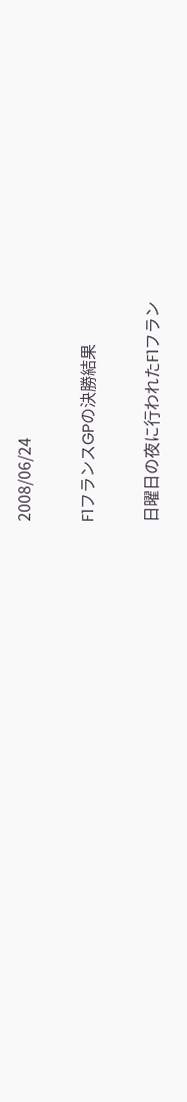2008/06/24

F1フランスGPの決勝結果

日曜日の夜に行われたF1フラン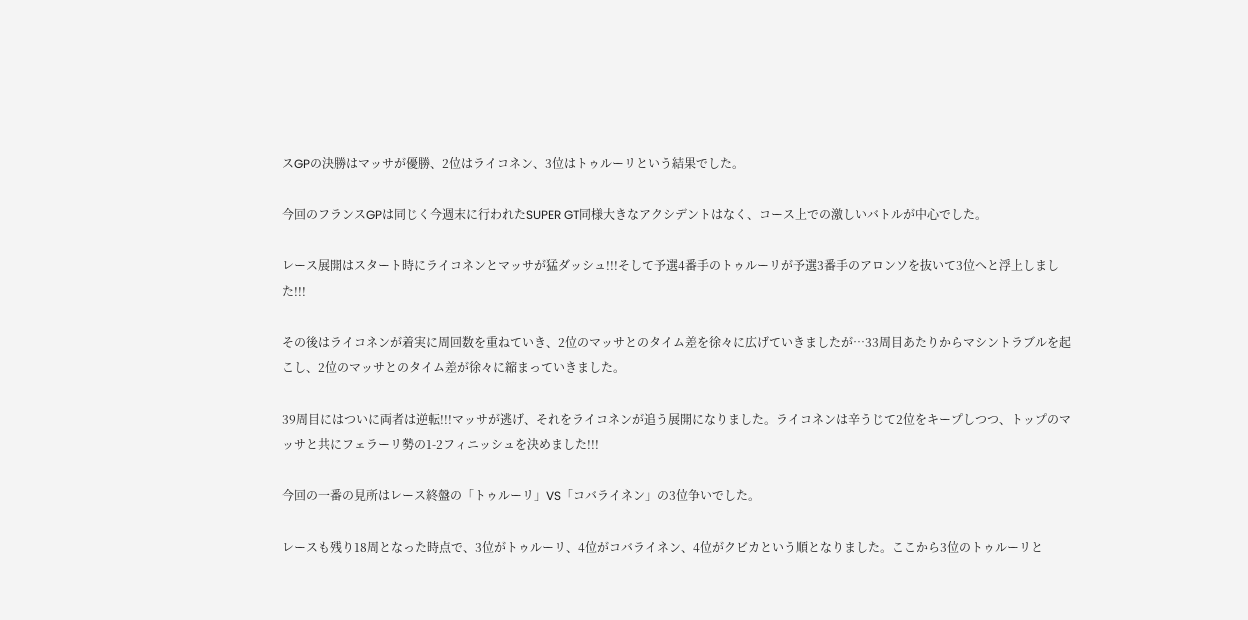スGPの決勝はマッサが優勝、2位はライコネン、3位はトゥルーリという結果でした。

今回のフランスGPは同じく今週末に行われたSUPER GT同様大きなアクシデントはなく、コース上での激しいバトルが中心でした。

レース展開はスタート時にライコネンとマッサが猛ダッシュ!!!そして予選4番手のトゥルーリが予選3番手のアロンソを抜いて3位へと浮上しました!!!

その後はライコネンが着実に周回数を重ねていき、2位のマッサとのタイム差を徐々に広げていきましたが…33周目あたりからマシントラブルを起こし、2位のマッサとのタイム差が徐々に縮まっていきました。

39周目にはついに両者は逆転!!!マッサが逃げ、それをライコネンが追う展開になりました。ライコネンは辛うじて2位をキープしつつ、トップのマッサと共にフェラーリ勢の1-2フィニッシュを決めました!!!

今回の一番の見所はレース終盤の「トゥルーリ」VS「コバライネン」の3位争いでした。

レースも残り18周となった時点で、3位がトゥルーリ、4位がコバライネン、4位がクビカという順となりました。ここから3位のトゥルーリと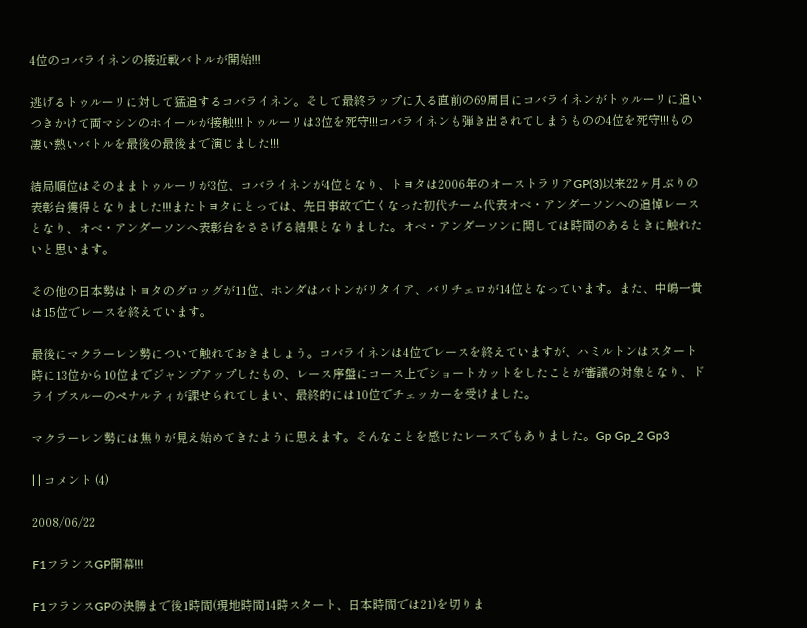4位のコバライネンの接近戦バトルが開始!!!

逃げるトゥルーリに対して猛追するコバライネン。そして最終ラップに入る直前の69周目にコバライネンがトゥルーリに追いつきかけて両マシンのホイールが接触!!!トゥルーリは3位を死守!!!コバライネンも弾き出されてしまうものの4位を死守!!!もの凄い熱いバトルを最後の最後まで演じました!!!

結局順位はそのままトゥルーリが3位、コバライネンが4位となり、トヨタは2006年のオーストラリアGP(3)以来22ヶ月ぶりの表彰台獲得となりました!!!またトヨタにとっては、先日事故で亡くなった初代チーム代表オベ・アンダーソンへの追悼レースとなり、オベ・アンダーソンへ表彰台をささげる結果となりました。オベ・アンダーソンに関しては時間のあるときに触れたいと思います。

その他の日本勢はトヨタのグロッグが11位、ホンダはバトンがリタイア、バリチェロが14位となっています。また、中嶋一貴は15位でレースを終えています。

最後にマクラーレン勢について触れておきましょう。コバライネンは4位でレースを終えていますが、ハミルトンはスタート時に13位から10位までジャンプアップしたもの、レース序盤にコース上でショートカットをしたことが審議の対象となり、ドライブスルーのペナルティが課せられてしまい、最終的には10位でチェッカーを受けました。

マクラーレン勢には焦りが見え始めてきたように思えます。そんなことを感じたレースでもありました。Gp Gp_2 Gp3

| | コメント (4)

2008/06/22

F1フランスGP開幕!!!

F1フランスGPの決勝まで後1時間(現地時間14時スタート、日本時間では21)を切りま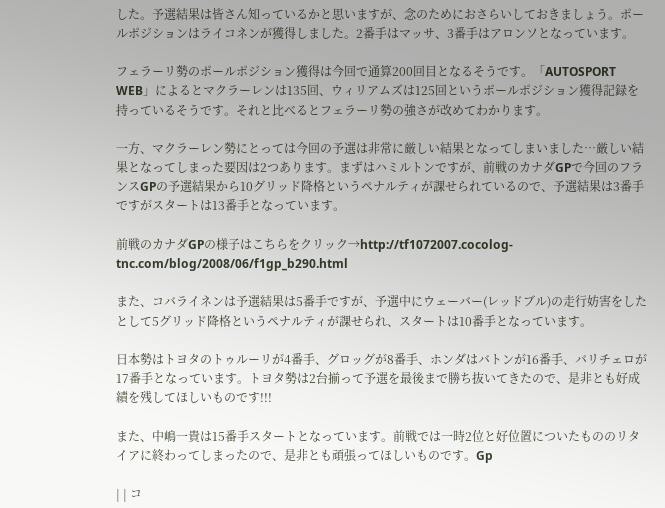した。予選結果は皆さん知っているかと思いますが、念のためにおさらいしておきましょう。ポールポジションはライコネンが獲得しました。2番手はマッサ、3番手はアロンソとなっています。

フェラーリ勢のポールポジション獲得は今回で通算200回目となるそうです。「AUTOSPORT WEB」によるとマクラーレンは135回、ウィリアムズは125回というポールポジション獲得記録を持っているそうです。それと比べるとフェラーリ勢の強さが改めてわかります。

一方、マクラーレン勢にとっては今回の予選は非常に厳しい結果となってしまいました…厳しい結果となってしまった要因は2つあります。まずはハミルトンですが、前戦のカナダGPで今回のフランスGPの予選結果から10グリッド降格というペナルティが課せられているので、予選結果は3番手ですがスタートは13番手となっています。

前戦のカナダGPの様子はこちらをクリック→http://tf1072007.cocolog-tnc.com/blog/2008/06/f1gp_b290.html

また、コバライネンは予選結果は5番手ですが、予選中にウェーバー(レッドブル)の走行妨害をしたとして5グリッド降格というペナルティが課せられ、スタートは10番手となっています。

日本勢はトヨタのトゥルーリが4番手、グロッグが8番手、ホンダはバトンが16番手、バリチェロが17番手となっています。トヨタ勢は2台揃って予選を最後まで勝ち抜いてきたので、是非とも好成績を残してほしいものです!!!

また、中嶋一貴は15番手スタートとなっています。前戦では一時2位と好位置についたもののリタイアに終わってしまったので、是非とも頑張ってほしいものです。Gp

| | コ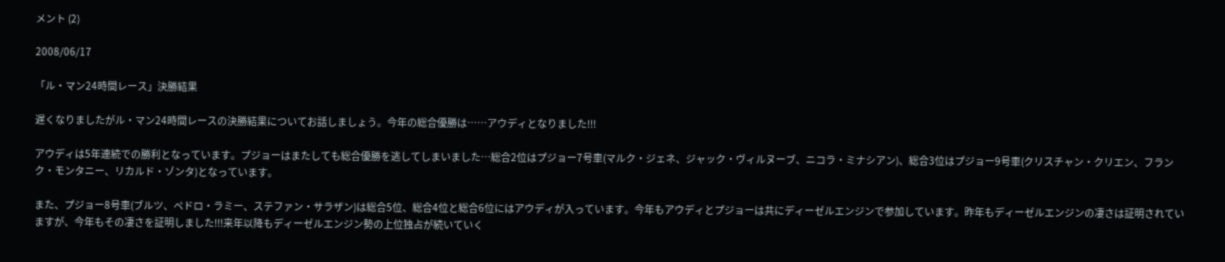メント (2)

2008/06/17

「ル・マン24時間レース」決勝結果

遅くなりましたがル・マン24時間レースの決勝結果についてお話しましょう。今年の総合優勝は……アウディとなりました!!!

アウディは5年連続での勝利となっています。プジョーはまたしても総合優勝を逃してしまいました…総合2位はプジョー7号車(マルク・ジェネ、ジャック・ヴィルヌーブ、ニコラ・ミナシアン)、総合3位はプジョー9号車(クリスチャン・クリエン、フランク・モンタニー、リカルド・ゾンタ)となっています。

また、プジョー8号車(ブルツ、ペドロ・ラミー、ステファン・サラザン)は総合5位、総合4位と総合6位にはアウディが入っています。今年もアウディとプジョーは共にディーゼルエンジンで参加しています。昨年もディーゼルエンジンの凄さは証明されていますが、今年もその凄さを証明しました!!!来年以降もディーゼルエンジン勢の上位独占が続いていく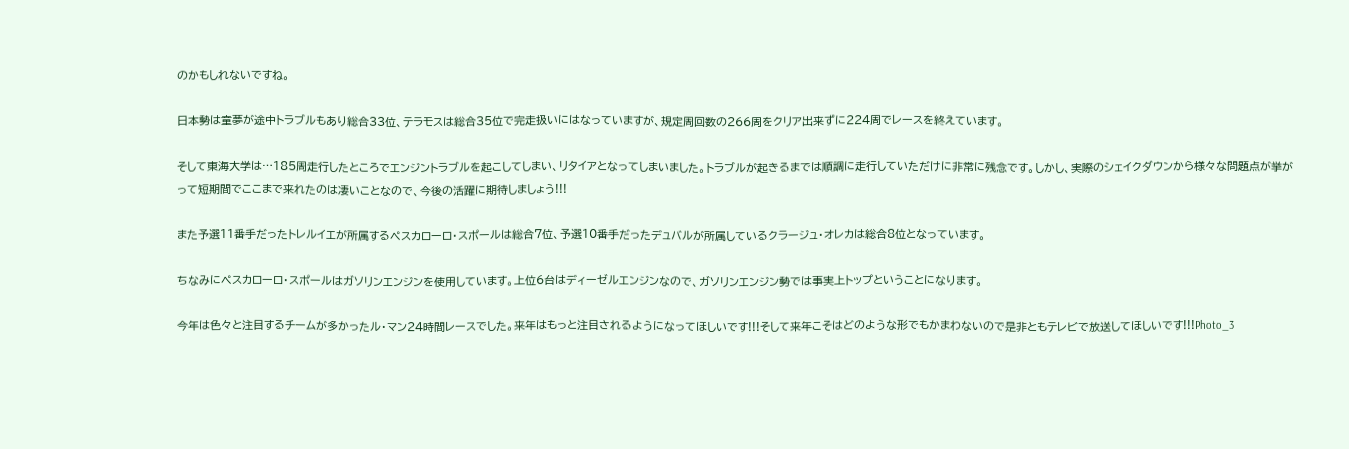のかもしれないですね。

日本勢は童夢が途中トラブルもあり総合33位、テラモスは総合35位で完走扱いにはなっていますが、規定周回数の266周をクリア出来ずに224周でレースを終えています。

そして東海大学は…185周走行したところでエンジントラブルを起こしてしまい、リタイアとなってしまいました。トラブルが起きるまでは順調に走行していただけに非常に残念です。しかし、実際のシェイクダウンから様々な問題点が挙がって短期間でここまで来れたのは凄いことなので、今後の活躍に期待しましょう!!!

また予選11番手だったトレルイエが所属するペスカローロ・スポールは総合7位、予選10番手だったデュバルが所属しているクラージュ・オレカは総合8位となっています。

ちなみにペスカローロ・スポールはガソリンエンジンを使用しています。上位6台はディーゼルエンジンなので、ガソリンエンジン勢では事実上トップということになります。

今年は色々と注目するチームが多かったル・マン24時間レースでした。来年はもっと注目されるようになってほしいです!!!そして来年こそはどのような形でもかまわないので是非ともテレビで放送してほしいです!!!Photo_3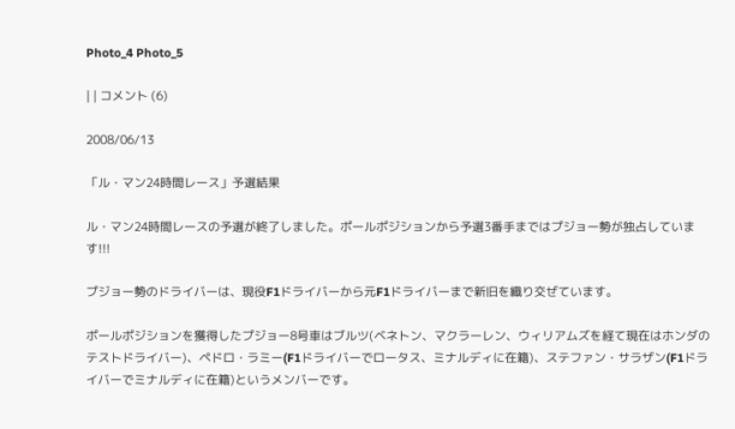Photo_4 Photo_5

| | コメント (6)

2008/06/13

「ル・マン24時間レース」予選結果

ル・マン24時間レースの予選が終了しました。ポールポジションから予選3番手まではプジョー勢が独占しています!!!

プジョー勢のドライバーは、現役F1ドライバーから元F1ドライバーまで新旧を織り交ぜています。

ポールポジションを獲得したプジョー8号車はブルツ(ベネトン、マクラーレン、ウィリアムズを経て現在はホンダのテストドライバー)、ペドロ・ラミー(F1ドライバーでロータス、ミナルディに在籍)、ステファン・サラザン(F1ドライバーでミナルディに在籍)というメンバーです。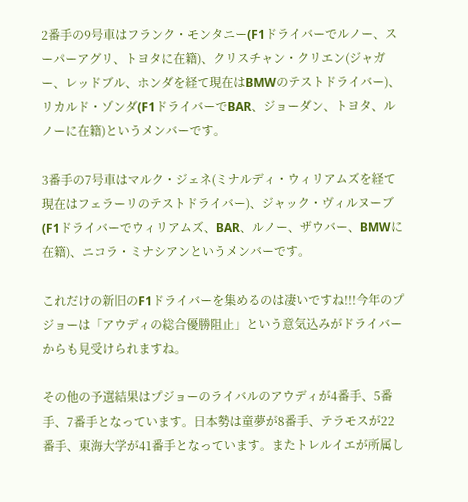2番手の9号車はフランク・モンタニー(F1ドライバーでルノー、スーパーアグリ、トヨタに在籍)、クリスチャン・クリエン(ジャガー、レッドブル、ホンダを経て現在はBMWのテストドライバー)、リカルド・ゾンダ(F1ドライバーでBAR、ジョーダン、トヨタ、ルノーに在籍)というメンバーです。

3番手の7号車はマルク・ジェネ(ミナルディ・ウィリアムズを経て現在はフェラーリのテストドライバー)、ジャック・ヴィルヌーブ(F1ドライバーでウィリアムズ、BAR、ルノー、ザウバー、BMWに在籍)、ニコラ・ミナシアンというメンバーです。

これだけの新旧のF1ドライバーを集めるのは凄いですね!!!今年のプジョーは「アウディの総合優勝阻止」という意気込みがドライバーからも見受けられますね。

その他の予選結果はプジョーのライバルのアウディが4番手、5番手、7番手となっています。日本勢は童夢が8番手、テラモスが22番手、東海大学が41番手となっています。またトレルイエが所属し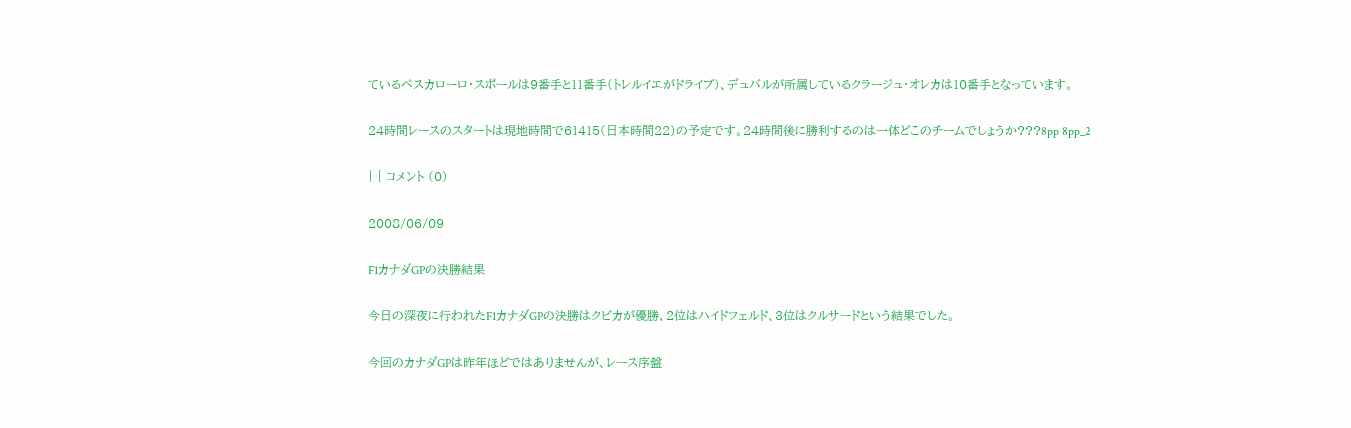ているペスカローロ・スポールは9番手と11番手(トレルイエがドライブ)、デュバルが所属しているクラージュ・オレカは10番手となっています。

24時間レースのスタートは現地時間で61415(日本時間22)の予定です。24時間後に勝利するのは一体どこのチームでしょうか???8pp 8pp_2

| | コメント (0)

2008/06/09

F1カナダGPの決勝結果

今日の深夜に行われたF1カナダGPの決勝はクビカが優勝、2位はハイドフェルド、3位はクルサードという結果でした。

今回のカナダGPは昨年ほどではありませんが、レース序盤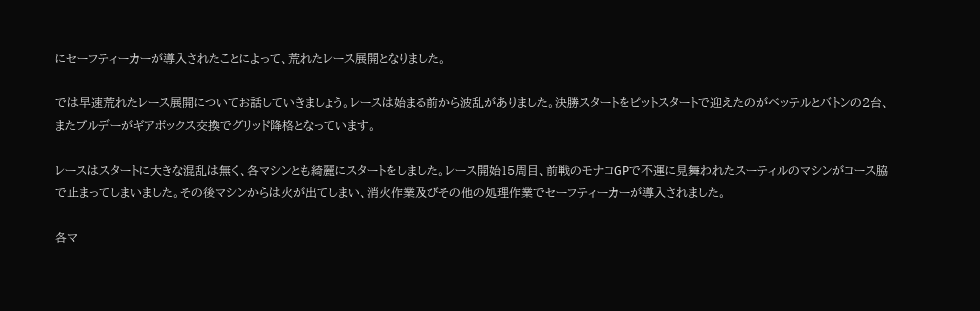にセーフティーカーが導入されたことによって、荒れたレース展開となりました。

では早速荒れたレース展開についてお話していきましょう。レースは始まる前から波乱がありました。決勝スタートをピットスタートで迎えたのがベッテルとバトンの2台、またブルデーがギアボックス交換でグリッド降格となっています。

レースはスタートに大きな混乱は無く、各マシンとも綺麗にスタートをしました。レース開始15周目、前戦のモナコGPで不運に見舞われたスーティルのマシンがコース脇で止まってしまいました。その後マシンからは火が出てしまい、消火作業及びその他の処理作業でセーフティーカーが導入されました。

各マ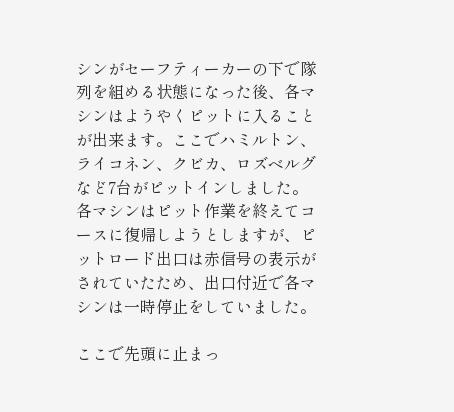シンがセーフティーカーの下で隊列を組める状態になった後、各マシンはようやくピットに入ることが出来ます。ここでハミルトン、ライコネン、クビカ、ロズベルグなど7台がピットインしました。各マシンはピット作業を終えてコースに復帰しようとしますが、ピットロード出口は赤信号の表示がされていたため、出口付近で各マシンは一時停止をしていました。

ここで先頭に止まっ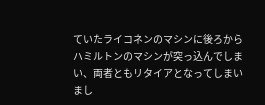ていたライコネンのマシンに後ろからハミルトンのマシンが突っ込んでしまい、両者ともリタイアとなってしまいまし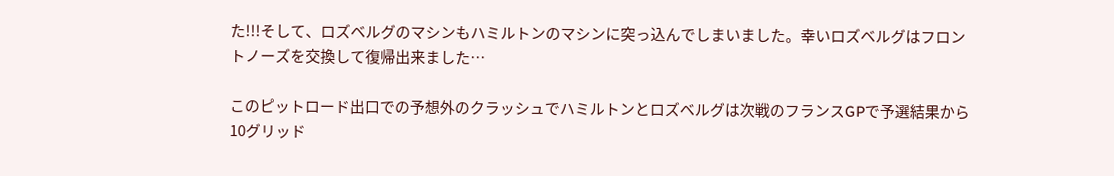た!!!そして、ロズベルグのマシンもハミルトンのマシンに突っ込んでしまいました。幸いロズベルグはフロントノーズを交換して復帰出来ました…

このピットロード出口での予想外のクラッシュでハミルトンとロズベルグは次戦のフランスGPで予選結果から10グリッド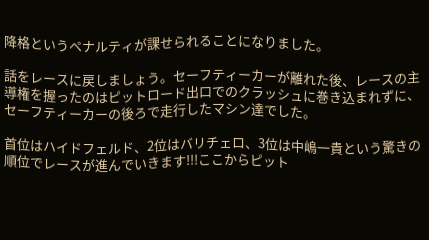降格というペナルティが課せられることになりました。

話をレースに戻しましょう。セーフティーカーが離れた後、レースの主導権を握ったのはピットロード出口でのクラッシュに巻き込まれずに、セーフティーカーの後ろで走行したマシン達でした。

首位はハイドフェルド、2位はバリチェロ、3位は中嶋一貴という驚きの順位でレースが進んでいきます!!!ここからピット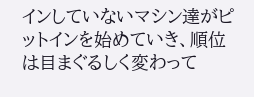インしていないマシン達がピットインを始めていき、順位は目まぐるしく変わって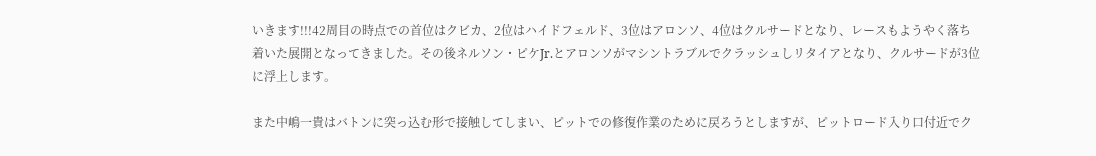いきます!!!42周目の時点での首位はクビカ、2位はハイドフェルド、3位はアロンソ、4位はクルサードとなり、レースもようやく落ち着いた展開となってきました。その後ネルソン・ピケJr.とアロンソがマシントラブルでクラッシュしリタイアとなり、クルサードが3位に浮上します。

また中嶋一貴はバトンに突っ込む形で接触してしまい、ピットでの修復作業のために戻ろうとしますが、ピットロード入り口付近でク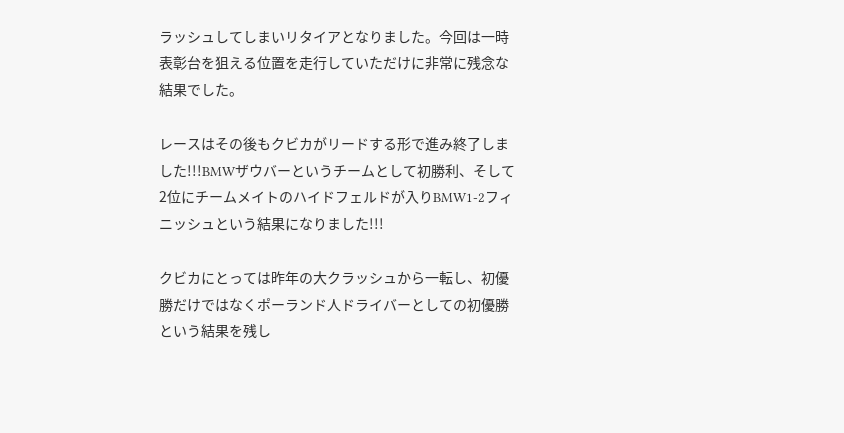ラッシュしてしまいリタイアとなりました。今回は一時表彰台を狙える位置を走行していただけに非常に残念な結果でした。

レースはその後もクビカがリードする形で進み終了しました!!!BMWザウバーというチームとして初勝利、そして2位にチームメイトのハイドフェルドが入りBMW1-2フィニッシュという結果になりました!!!

クビカにとっては昨年の大クラッシュから一転し、初優勝だけではなくポーランド人ドライバーとしての初優勝という結果を残し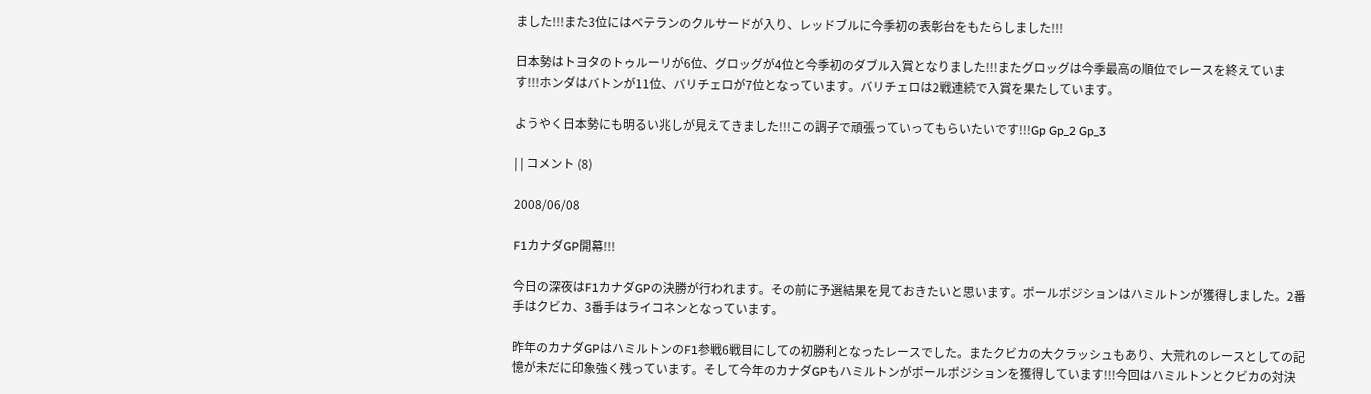ました!!!また3位にはベテランのクルサードが入り、レッドブルに今季初の表彰台をもたらしました!!!

日本勢はトヨタのトゥルーリが6位、グロッグが4位と今季初のダブル入賞となりました!!!またグロッグは今季最高の順位でレースを終えています!!!ホンダはバトンが11位、バリチェロが7位となっています。バリチェロは2戦連続で入賞を果たしています。

ようやく日本勢にも明るい兆しが見えてきました!!!この調子で頑張っていってもらいたいです!!!Gp Gp_2 Gp_3

| | コメント (8)

2008/06/08

F1カナダGP開幕!!!

今日の深夜はF1カナダGPの決勝が行われます。その前に予選結果を見ておきたいと思います。ポールポジションはハミルトンが獲得しました。2番手はクビカ、3番手はライコネンとなっています。

昨年のカナダGPはハミルトンのF1参戦6戦目にしての初勝利となったレースでした。またクビカの大クラッシュもあり、大荒れのレースとしての記憶が未だに印象強く残っています。そして今年のカナダGPもハミルトンがポールポジションを獲得しています!!!今回はハミルトンとクビカの対決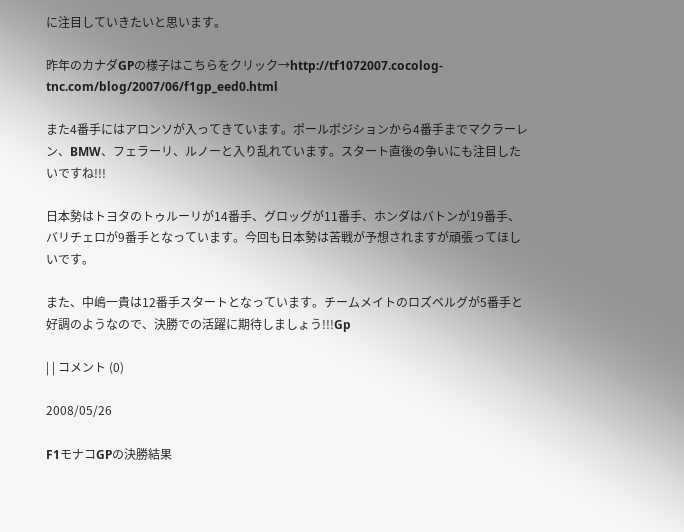に注目していきたいと思います。

昨年のカナダGPの様子はこちらをクリック→http://tf1072007.cocolog-tnc.com/blog/2007/06/f1gp_eed0.html

また4番手にはアロンソが入ってきています。ポールポジションから4番手までマクラーレン、BMW、フェラーリ、ルノーと入り乱れています。スタート直後の争いにも注目したいですね!!!

日本勢はトヨタのトゥルーリが14番手、グロッグが11番手、ホンダはバトンが19番手、バリチェロが9番手となっています。今回も日本勢は苦戦が予想されますが頑張ってほしいです。

また、中嶋一貴は12番手スタートとなっています。チームメイトのロズベルグが5番手と好調のようなので、決勝での活躍に期待しましょう!!!Gp

| | コメント (0)

2008/05/26

F1モナコGPの決勝結果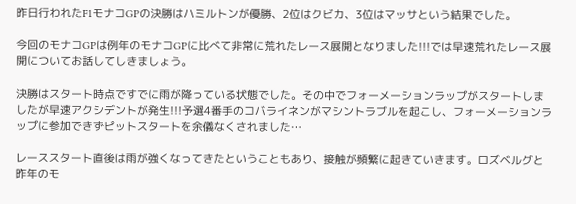昨日行われたF1モナコGPの決勝はハミルトンが優勝、2位はクビカ、3位はマッサという結果でした。

今回のモナコGPは例年のモナコGPに比べて非常に荒れたレース展開となりました!!!では早速荒れたレース展開についてお話してしきましょう。

決勝はスタート時点ですでに雨が降っている状態でした。その中でフォーメーションラップがスタートしましたが早速アクシデントが発生!!!予選4番手のコバライネンがマシントラブルを起こし、フォーメーションラップに参加できずピットスタートを余儀なくされました…

レーススタート直後は雨が強くなってきたということもあり、接触が頻繁に起きていきます。ロズベルグと昨年のモ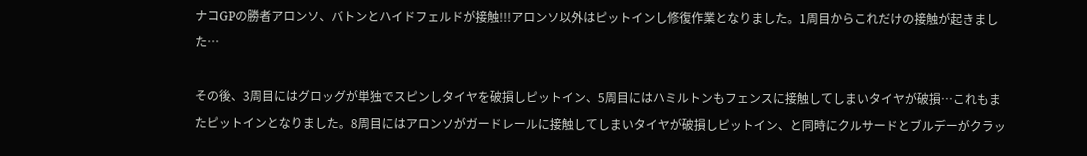ナコGPの勝者アロンソ、バトンとハイドフェルドが接触!!!アロンソ以外はピットインし修復作業となりました。1周目からこれだけの接触が起きました…

その後、3周目にはグロッグが単独でスピンしタイヤを破損しピットイン、5周目にはハミルトンもフェンスに接触してしまいタイヤが破損…これもまたピットインとなりました。8周目にはアロンソがガードレールに接触してしまいタイヤが破損しピットイン、と同時にクルサードとブルデーがクラッ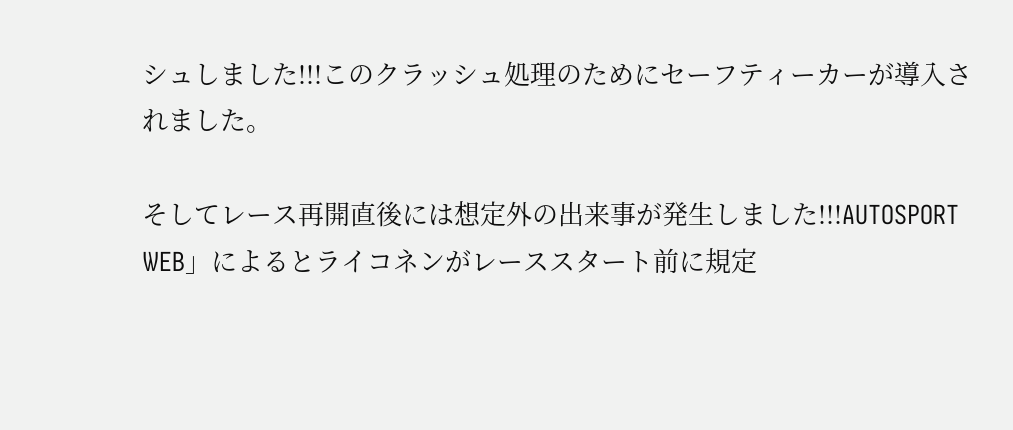シュしました!!!このクラッシュ処理のためにセーフティーカーが導入されました。

そしてレース再開直後には想定外の出来事が発生しました!!!AUTOSPORT WEB」によるとライコネンがレーススタート前に規定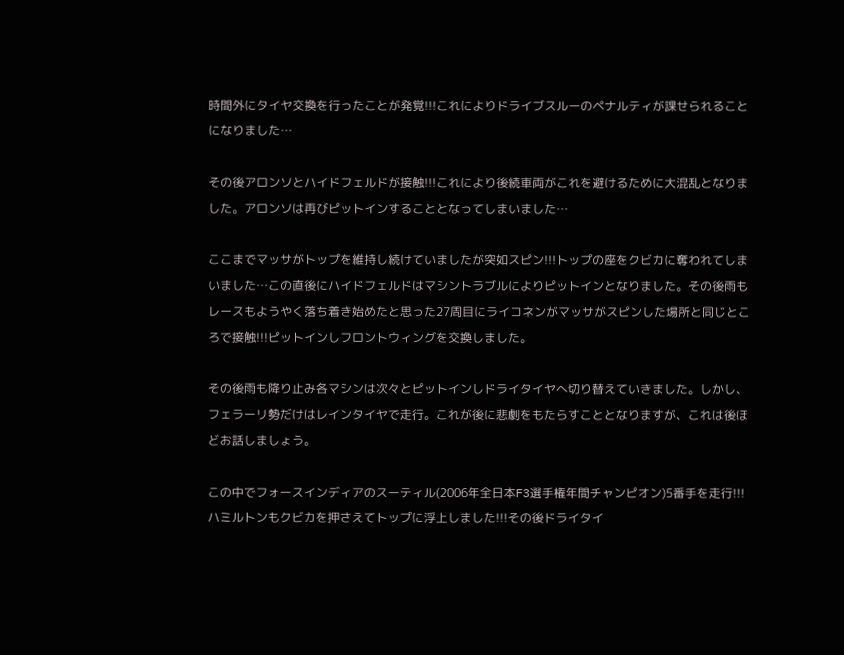時間外にタイヤ交換を行ったことが発覚!!!これによりドライブスルーのペナルティが課せられることになりました…

その後アロンソとハイドフェルドが接触!!!これにより後続車両がこれを避けるために大混乱となりました。アロンソは再びピットインすることとなってしまいました…

ここまでマッサがトップを維持し続けていましたが突如スピン!!!トップの座をクビカに奪われてしまいました…この直後にハイドフェルドはマシントラブルによりピットインとなりました。その後雨もレースもようやく落ち着き始めたと思った27周目にライコネンがマッサがスピンした場所と同じところで接触!!!ピットインしフロントウィングを交換しました。

その後雨も降り止み各マシンは次々とピットインしドライタイヤへ切り替えていきました。しかし、フェラーリ勢だけはレインタイヤで走行。これが後に悲劇をもたらすこととなりますが、これは後ほどお話しましょう。

この中でフォースインディアのスーティル(2006年全日本F3選手権年間チャンピオン)5番手を走行!!!ハミルトンもクビカを押さえてトップに浮上しました!!!その後ドライタイ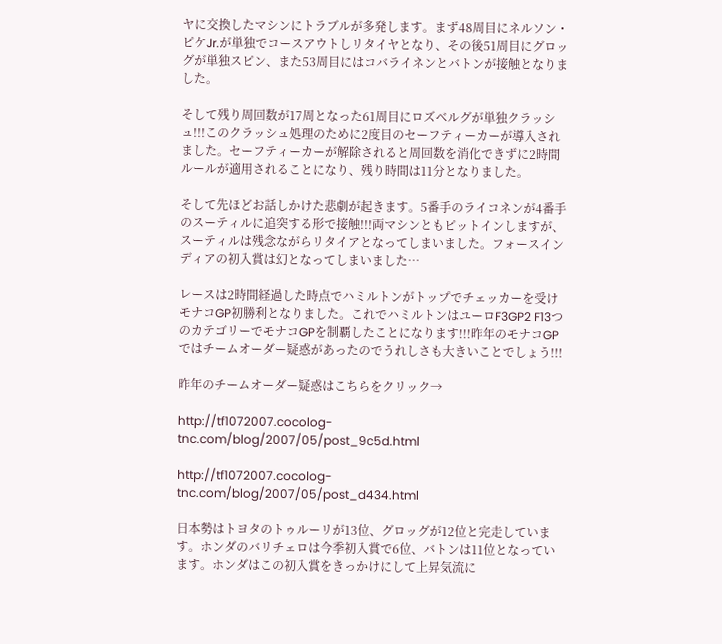ヤに交換したマシンにトラブルが多発します。まず48周目にネルソン・ピケJr.が単独でコースアウトしリタイヤとなり、その後51周目にグロッグが単独スピン、また53周目にはコバライネンとバトンが接触となりました。

そして残り周回数が17周となった61周目にロズベルグが単独クラッシュ!!!このクラッシュ処理のために2度目のセーフティーカーが導入されました。セーフティーカーが解除されると周回数を消化できずに2時間ルールが適用されることになり、残り時間は11分となりました。

そして先ほどお話しかけた悲劇が起きます。5番手のライコネンが4番手のスーティルに追突する形で接触!!!両マシンともピットインしますが、スーティルは残念ながらリタイアとなってしまいました。フォースインディアの初入賞は幻となってしまいました…

レースは2時間経過した時点でハミルトンがトップでチェッカーを受けモナコGP初勝利となりました。これでハミルトンはユーロF3GP2 F13つのカテゴリーでモナコGPを制覇したことになります!!!昨年のモナコGPではチームオーダー疑惑があったのでうれしさも大きいことでしょう!!!

昨年のチームオーダー疑惑はこちらをクリック→

http://tf1072007.cocolog-tnc.com/blog/2007/05/post_9c5d.html

http://tf1072007.cocolog-tnc.com/blog/2007/05/post_d434.html

日本勢はトヨタのトゥルーリが13位、グロッグが12位と完走しています。ホンダのバリチェロは今季初入賞で6位、バトンは11位となっています。ホンダはこの初入賞をきっかけにして上昇気流に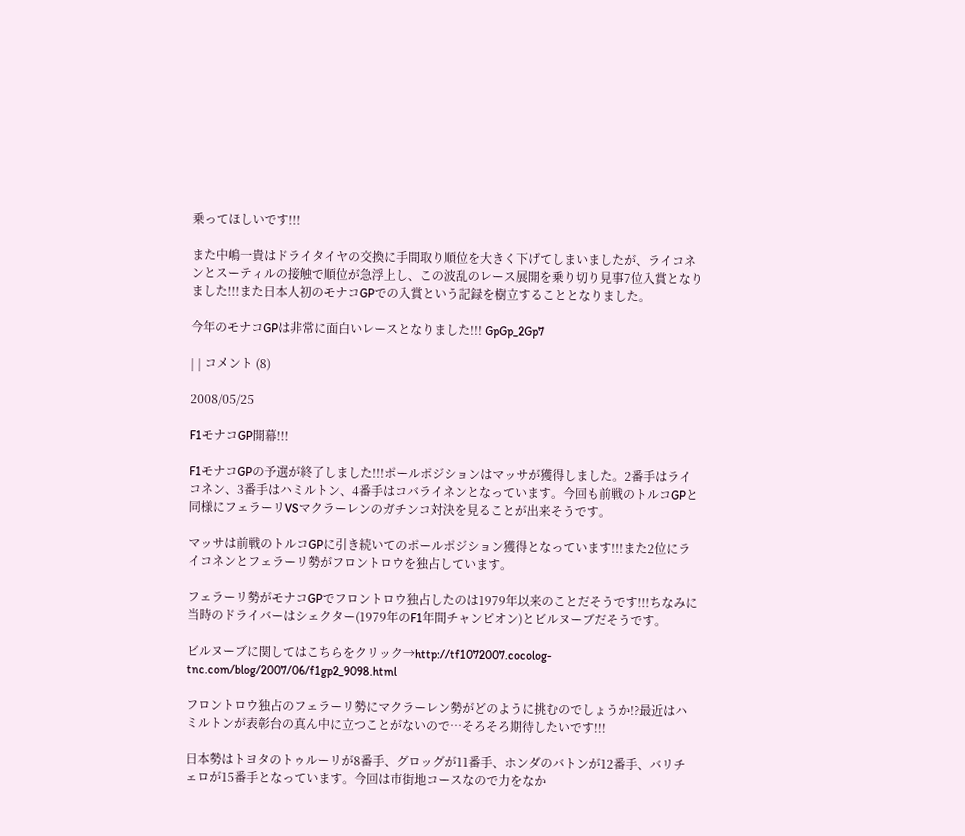乗ってほしいです!!!

また中嶋一貴はドライタイヤの交換に手間取り順位を大きく下げてしまいましたが、ライコネンとスーティルの接触で順位が急浮上し、この波乱のレース展開を乗り切り見事7位入賞となりました!!!また日本人初のモナコGPでの入賞という記録を樹立することとなりました。

今年のモナコGPは非常に面白いレースとなりました!!! GpGp_2Gp7

| | コメント (8)

2008/05/25

F1モナコGP開幕!!!

F1モナコGPの予選が終了しました!!!ポールポジションはマッサが獲得しました。2番手はライコネン、3番手はハミルトン、4番手はコバライネンとなっています。今回も前戦のトルコGPと同様にフェラーリVSマクラーレンのガチンコ対決を見ることが出来そうです。

マッサは前戦のトルコGPに引き続いてのポールポジション獲得となっています!!!また2位にライコネンとフェラーリ勢がフロントロウを独占しています。

フェラーリ勢がモナコGPでフロントロウ独占したのは1979年以来のことだそうです!!!ちなみに当時のドライバーはシェクター(1979年のF1年間チャンピオン)とビルヌーブだそうです。

ビルヌーブに関してはこちらをクリック→http://tf1072007.cocolog-tnc.com/blog/2007/06/f1gp2_9098.html

フロントロウ独占のフェラーリ勢にマクラーレン勢がどのように挑むのでしょうか!?最近はハミルトンが表彰台の真ん中に立つことがないので…そろそろ期待したいです!!!

日本勢はトヨタのトゥルーリが8番手、グロッグが11番手、ホンダのバトンが12番手、バリチェロが15番手となっています。今回は市街地コースなので力をなか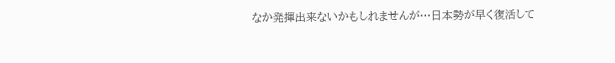なか発揮出来ないかもしれませんが…日本勢が早く復活して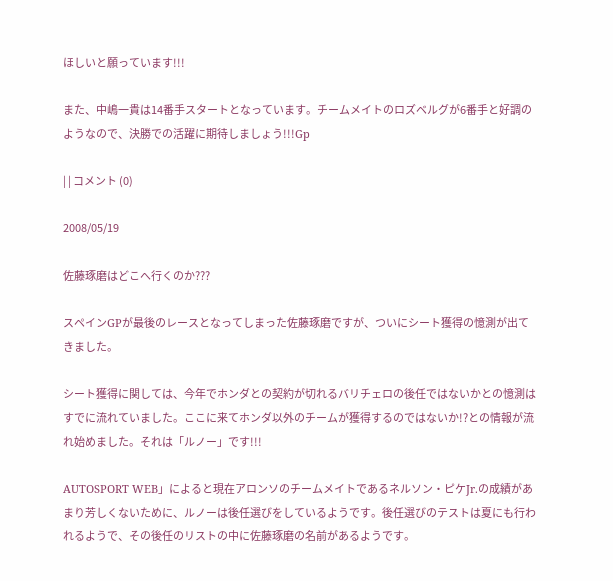ほしいと願っています!!!

また、中嶋一貴は14番手スタートとなっています。チームメイトのロズベルグが6番手と好調のようなので、決勝での活躍に期待しましょう!!!Gp

| | コメント (0)

2008/05/19

佐藤琢磨はどこへ行くのか???

スペインGPが最後のレースとなってしまった佐藤琢磨ですが、ついにシート獲得の憶測が出てきました。

シート獲得に関しては、今年でホンダとの契約が切れるバリチェロの後任ではないかとの憶測はすでに流れていました。ここに来てホンダ以外のチームが獲得するのではないか!?との情報が流れ始めました。それは「ルノー」です!!!

AUTOSPORT WEB」によると現在アロンソのチームメイトであるネルソン・ピケJr.の成績があまり芳しくないために、ルノーは後任選びをしているようです。後任選びのテストは夏にも行われるようで、その後任のリストの中に佐藤琢磨の名前があるようです。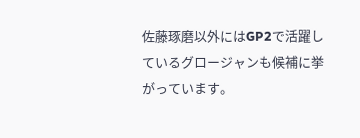佐藤琢磨以外にはGP2で活躍しているグロージャンも候補に挙がっています。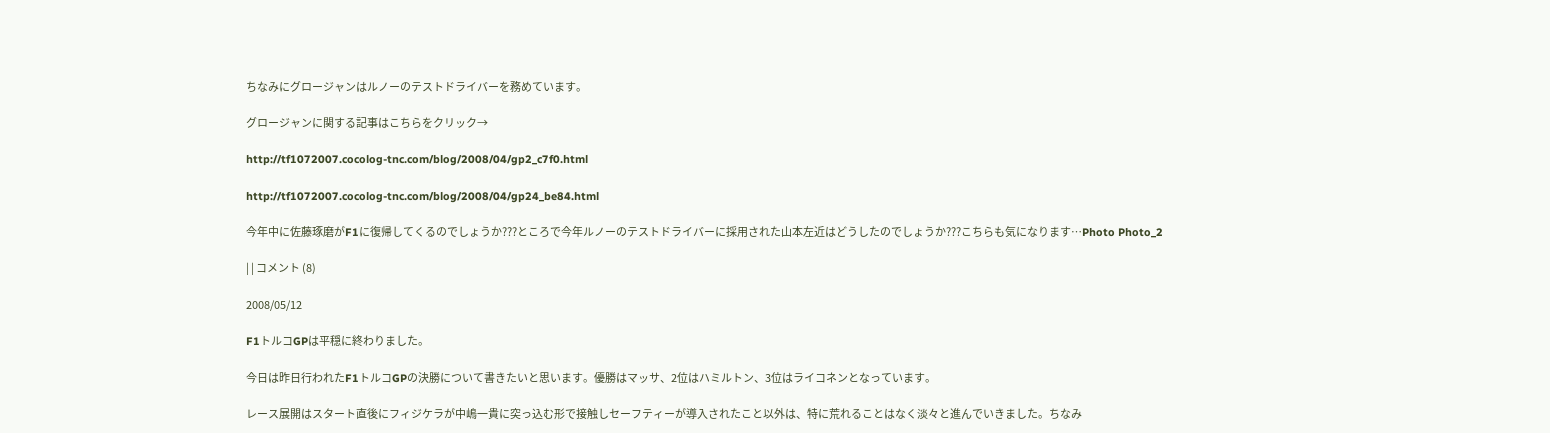ちなみにグロージャンはルノーのテストドライバーを務めています。

グロージャンに関する記事はこちらをクリック→

http://tf1072007.cocolog-tnc.com/blog/2008/04/gp2_c7f0.html

http://tf1072007.cocolog-tnc.com/blog/2008/04/gp24_be84.html

今年中に佐藤琢磨がF1に復帰してくるのでしょうか???ところで今年ルノーのテストドライバーに採用された山本左近はどうしたのでしょうか???こちらも気になります…Photo Photo_2

| | コメント (8)

2008/05/12

F1トルコGPは平穏に終わりました。

今日は昨日行われたF1トルコGPの決勝について書きたいと思います。優勝はマッサ、2位はハミルトン、3位はライコネンとなっています。

レース展開はスタート直後にフィジケラが中嶋一貴に突っ込む形で接触しセーフティーが導入されたこと以外は、特に荒れることはなく淡々と進んでいきました。ちなみ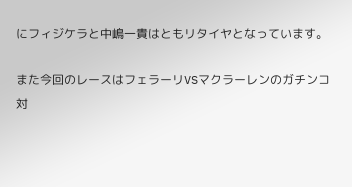にフィジケラと中嶋一貴はともリタイヤとなっています。

また今回のレースはフェラーリVSマクラーレンのガチンコ対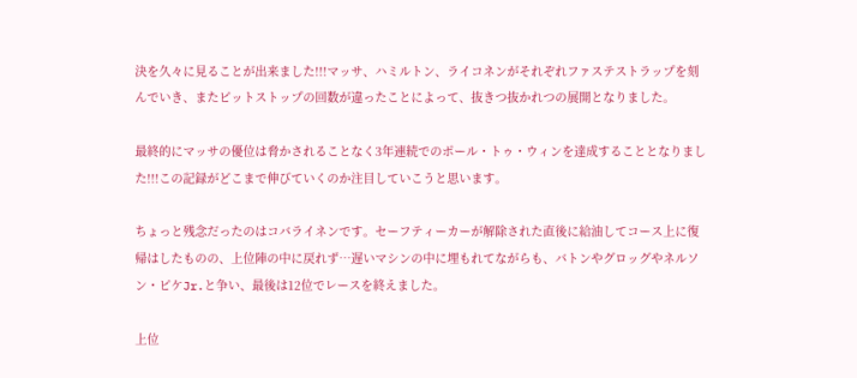決を久々に見ることが出来ました!!!マッサ、ハミルトン、ライコネンがそれぞれファステストラップを刻んでいき、またピットストップの回数が違ったことによって、抜きつ抜かれつの展開となりました。

最終的にマッサの優位は脅かされることなく3年連続でのポール・トゥ・ウィンを達成することとなりました!!!この記録がどこまで伸びていくのか注目していこうと思います。

ちょっと残念だったのはコバライネンです。セーフティーカーが解除された直後に給油してコース上に復帰はしたものの、上位陣の中に戻れず…遅いマシンの中に埋もれてながらも、バトンやグロッグやネルソン・ピケJr.と争い、最後は12位でレースを終えました。

上位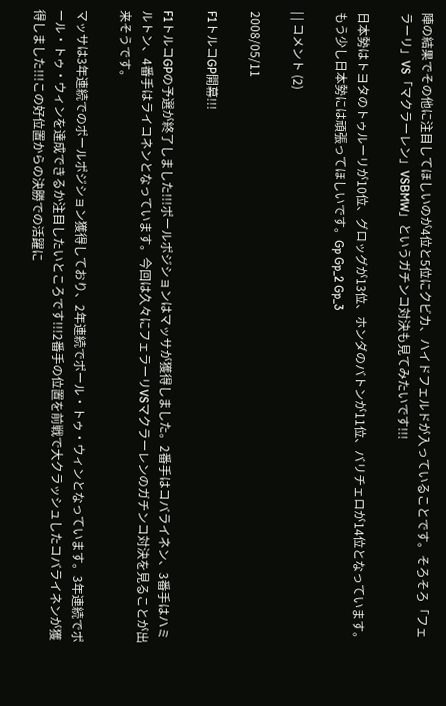陣の結果でその他に注目してほしいのが4位と5位にクビカ、ハイドフェルドが入っていることです。そろそろ「フェラーリ」VS「マクラーレン」VSBMW」というガチンコ対決も見てみたいです!!!

日本勢はトヨタのトゥルーリが10位、グロッグが13位、ホンダのバトンが11位、バリチェロが14位となっています。もう少し日本勢には頑張ってほしいです。Gp Gp_2 Gp_3

| | コメント (2)

2008/05/11

F1トルコGP開幕!!!

F1トルコGPの予選が終了しました!!!ポールポジションはマッサが獲得しました。2番手はコバライネン、3番手はハミルトン、4番手はライコネンとなっています。今回は久々にフェラーリVSマクラーレンのガチンコ対決を見ることが出来そうです。

マッサは3年連続でのポールポジション獲得しており、2年連続でポール・トゥ・ウィンとなっています。3年連続でポール・トゥ・ウィンを達成できるか注目したいところです!!!2番手の位置を前戦で大クラッシュしたコバライネンが獲得しました!!!この好位置からの決勝での活躍に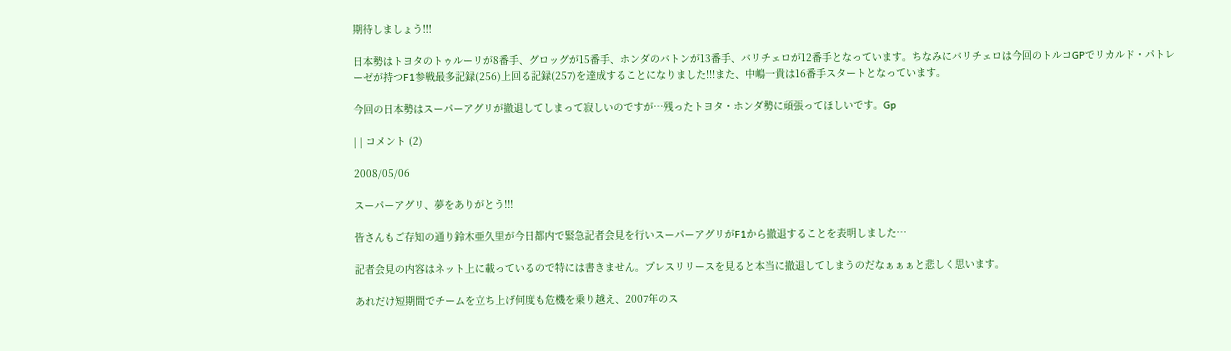期待しましょう!!!

日本勢はトヨタのトゥルーリが8番手、グロッグが15番手、ホンダのバトンが13番手、バリチェロが12番手となっています。ちなみにバリチェロは今回のトルコGPでリカルド・パトレーゼが持つF1参戦最多記録(256)上回る記録(257)を達成することになりました!!!また、中嶋一貴は16番手スタートとなっています。

今回の日本勢はスーパーアグリが撤退してしまって寂しいのですが…残ったトヨタ・ホンダ勢に頑張ってほしいです。Gp

| | コメント (2)

2008/05/06

スーパーアグリ、夢をありがとう!!!

皆さんもご存知の通り鈴木亜久里が今日都内で緊急記者会見を行いスーパーアグリがF1から撤退することを表明しました…

記者会見の内容はネット上に載っているので特には書きません。プレスリリースを見ると本当に撤退してしまうのだなぁぁぁと悲しく思います。

あれだけ短期間でチームを立ち上げ何度も危機を乗り越え、2007年のス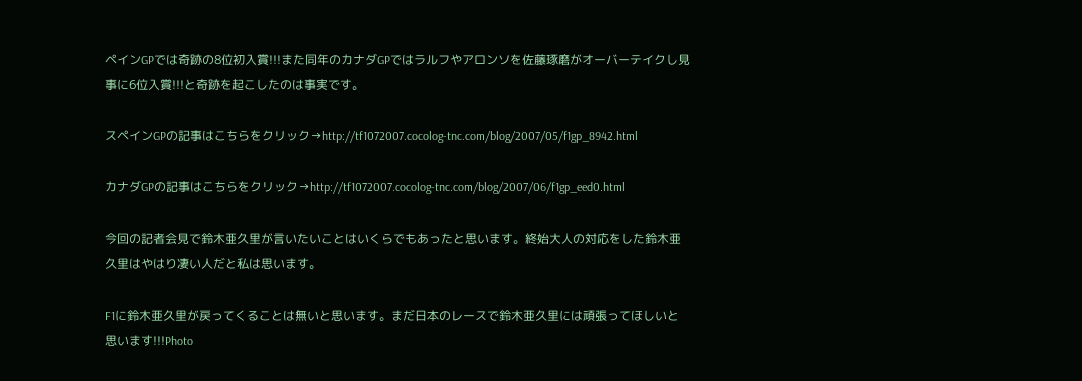ペインGPでは奇跡の8位初入賞!!!また同年のカナダGPではラルフやアロンソを佐藤琢磨がオーバーテイクし見事に6位入賞!!!と奇跡を起こしたのは事実です。

スペインGPの記事はこちらをクリック→http://tf1072007.cocolog-tnc.com/blog/2007/05/f1gp_8942.html

カナダGPの記事はこちらをクリック→http://tf1072007.cocolog-tnc.com/blog/2007/06/f1gp_eed0.html

今回の記者会見で鈴木亜久里が言いたいことはいくらでもあったと思います。終始大人の対応をした鈴木亜久里はやはり凄い人だと私は思います。

F1に鈴木亜久里が戻ってくることは無いと思います。まだ日本のレースで鈴木亜久里には頑張ってほしいと思います!!!Photo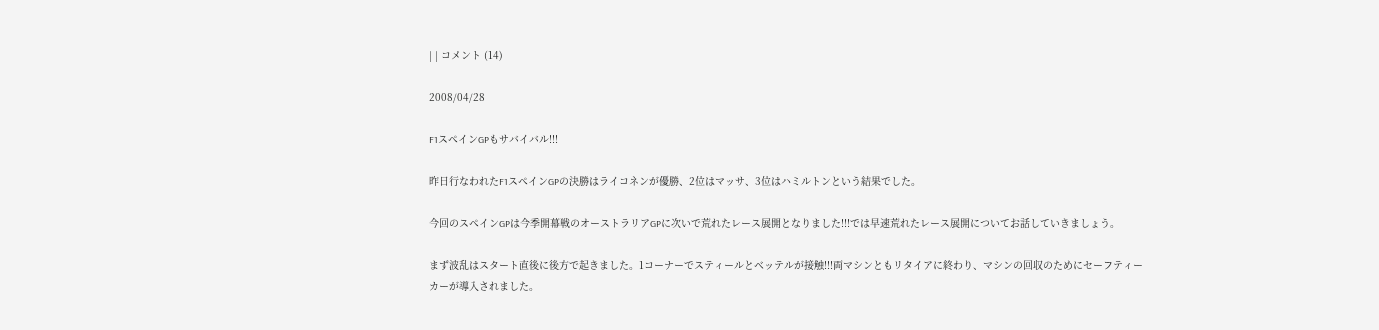| | コメント (14)

2008/04/28

F1スペインGPもサバイバル!!!

昨日行なわれたF1スペインGPの決勝はライコネンが優勝、2位はマッサ、3位はハミルトンという結果でした。

今回のスペインGPは今季開幕戦のオーストラリアGPに次いで荒れたレース展開となりました!!!では早速荒れたレース展開についてお話していきましょう。

まず波乱はスタート直後に後方で起きました。1コーナーでスティールとベッテルが接触!!!両マシンともリタイアに終わり、マシンの回収のためにセーフティーカーが導入されました。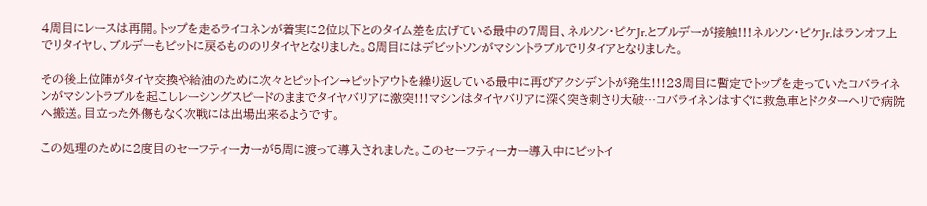4周目にレースは再開。トップを走るライコネンが着実に2位以下とのタイム差を広げている最中の7周目、ネルソン・ピケJr.とブルデーが接触!!!ネルソン・ピケJr.はランオフ上でリタイヤし、ブルデーもピットに戻るもののリタイヤとなりました。8周目にはデビットソンがマシントラブルでリタイアとなりました。

その後上位陣がタイヤ交換や給油のために次々とピットイン→ピットアウトを繰り返している最中に再びアクシデントが発生!!!23周目に暫定でトップを走っていたコバライネンがマシントラブルを起こしレーシングスピードのままでタイヤバリアに激突!!!マシンはタイヤバリアに深く突き刺さり大破…コバライネンはすぐに救急車とドクターヘリで病院へ搬送。目立った外傷もなく次戦には出場出来るようです。

この処理のために2度目のセーフティーカーが5周に渡って導入されました。このセーフティーカー導入中にピットイ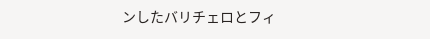ンしたバリチェロとフィ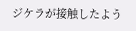ジケラが接触したよう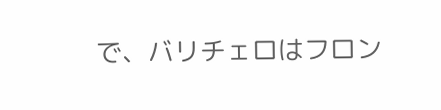で、バリチェロはフロン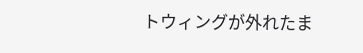トウィングが外れたま